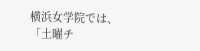横浜女学院では、「土曜チ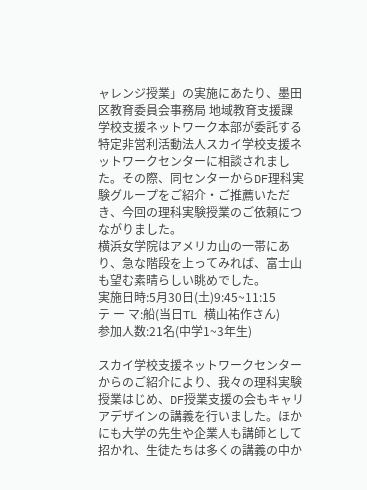ャレンジ授業」の実施にあたり、墨田区教育委員会事務局 地域教育支援課 学校支援ネットワーク本部が委託する特定非営利活動法人スカイ学校支援ネットワークセンターに相談されました。その際、同センターからDF理科実験グループをご紹介・ご推薦いただき、今回の理科実験授業のご依頼につながりました。
横浜女学院はアメリカ山の一帯にあり、急な階段を上ってみれば、富士山も望む素晴らしい眺めでした。
実施日時:5月30日(土)9:45~11:15
テ ー マ:船(当日TL 横山祐作さん)
参加人数:21名(中学1~3年生)

スカイ学校支援ネットワークセンターからのご紹介により、我々の理科実験授業はじめ、DF授業支援の会もキャリアデザインの講義を行いました。ほかにも大学の先生や企業人も講師として招かれ、生徒たちは多くの講義の中か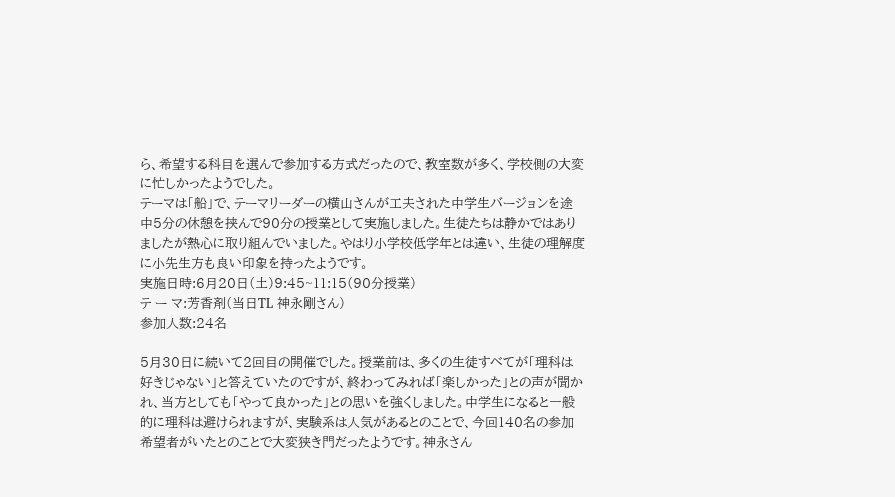ら、希望する科目を選んで参加する方式だったので、教室数が多く、学校側の大変に忙しかったようでした。
テーマは「船」で、テーマリーダーの横山さんが工夫された中学生バージョンを途中5分の休憩を挟んで90分の授業として実施しました。生徒たちは静かではありましたが熱心に取り組んでいました。やはり小学校低学年とは違い、生徒の理解度に小先生方も良い印象を持ったようです。
実施日時:6月20日(土)9:45~11:15(90分授業)
テ ー マ:芳香剤(当日TL 神永剛さん)
参加人数:24名

5月30日に続いて2回目の開催でした。授業前は、多くの生徒すべてが「理科は好きじゃない」と答えていたのですが、終わってみれば「楽しかった」との声が聞かれ、当方としても「やって良かった」との思いを強くしました。中学生になると一般的に理科は避けられますが、実験系は人気があるとのことで、今回140名の参加希望者がいたとのことで大変狭き門だったようです。神永さん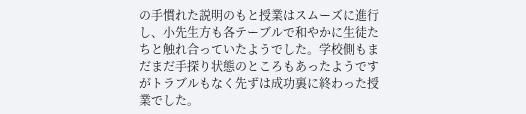の手慣れた説明のもと授業はスムーズに進行し、小先生方も各テーブルで和やかに生徒たちと触れ合っていたようでした。学校側もまだまだ手探り状態のところもあったようですがトラブルもなく先ずは成功裏に終わった授業でした。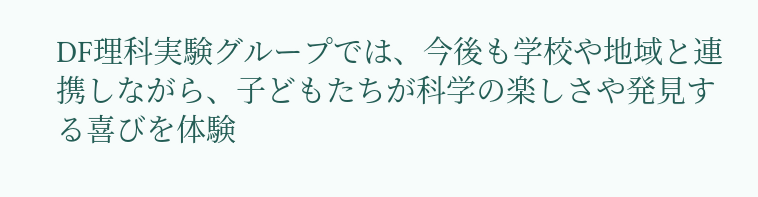DF理科実験グループでは、今後も学校や地域と連携しながら、子どもたちが科学の楽しさや発見する喜びを体験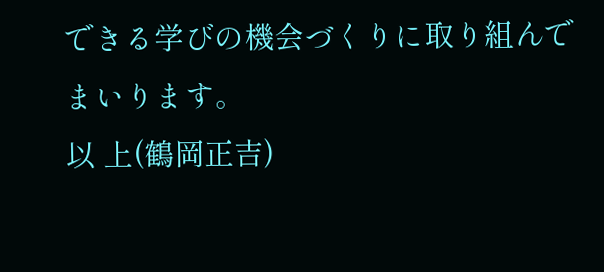できる学びの機会づくりに取り組んでまいります。
以 上(鶴岡正吉)